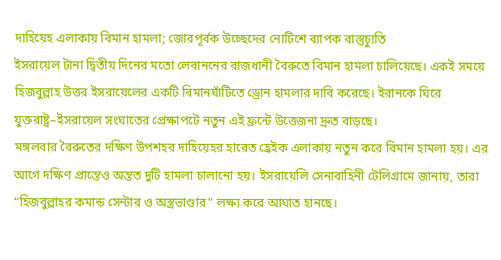দাহিয়েহ এলাকায় বিমান হামলা; জোরপূর্বক উচ্ছেদের নোটিশে ব্যাপক বাস্তুচ্যুতি
ইসরায়েল টানা দ্বিতীয় দিনের মতো লেবাননের রাজধানী বৈরুতে বিমান হামলা চালিয়েছে। একই সময়ে হিজবুল্লাহ উত্তর ইসরায়েলের একটি বিমানঘাঁটিতে ড্রোন হামলার দাবি করেছে। ইরানকে ঘিরে যুক্তরাষ্ট্র–ইসরায়েল সংঘাতের প্রেক্ষাপটে নতুন এই ফ্রন্টে উত্তেজনা দ্রুত বাড়ছে।
মঙ্গলবার বৈরুতের দক্ষিণ উপশহর দাহিয়েহর হারেত হ্রেইক এলাকায় নতুন করে বিমান হামলা হয়। এর আগে দক্ষিণ প্রান্তেও অন্তত দুটি হামলা চালানো হয়। ইসরায়েলি সেনাবাহিনী টেলিগ্রামে জানায়, তারা “হিজবুল্লাহর কমান্ড সেন্টার ও অস্ত্রভাণ্ডার” লক্ষ্য করে আঘাত হানছে।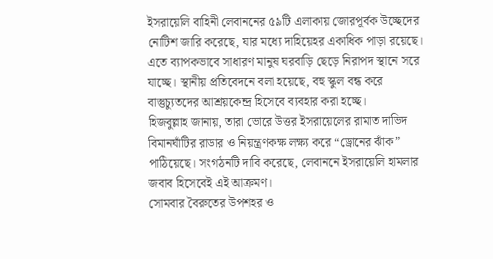ইসরায়েলি বাহিনী লেবাননের ৫৯টি এলাকায় জোরপূর্বক উচ্ছেদের নোটিশ জারি করেছে, যার মধ্যে দাহিয়েহর একাধিক পাড়া রয়েছে। এতে ব্যাপকভাবে সাধারণ মানুষ ঘরবাড়ি ছেড়ে নিরাপদ স্থানে সরে যাচ্ছে। স্থানীয় প্রতিবেদনে বলা হয়েছে, বহু স্কুল বন্ধ করে বাস্তুচ্যুতদের আশ্রয়কেন্দ্র হিসেবে ব্যবহার করা হচ্ছে।
হিজবুল্লাহ জানায়, তারা ভোরে উত্তর ইসরায়েলের রামাত দাভিদ বিমানঘাঁটির রাডার ও নিয়ন্ত্রণকক্ষ লক্ষ্য করে “ড্রোনের ঝাঁক” পাঠিয়েছে। সংগঠনটি দাবি করেছে, লেবাননে ইসরায়েলি হামলার জবাব হিসেবেই এই আক্রমণ।
সোমবার বৈরুতের উপশহর ও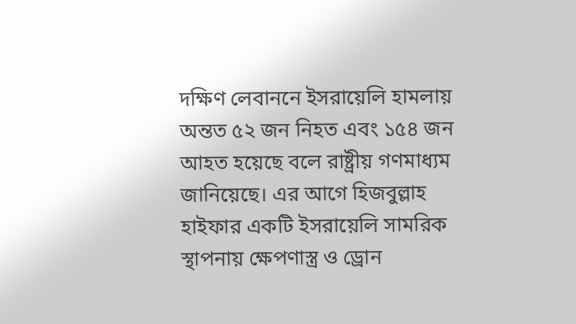দক্ষিণ লেবাননে ইসরায়েলি হামলায় অন্তত ৫২ জন নিহত এবং ১৫৪ জন আহত হয়েছে বলে রাষ্ট্রীয় গণমাধ্যম জানিয়েছে। এর আগে হিজবুল্লাহ হাইফার একটি ইসরায়েলি সামরিক স্থাপনায় ক্ষেপণাস্ত্র ও ড্রোন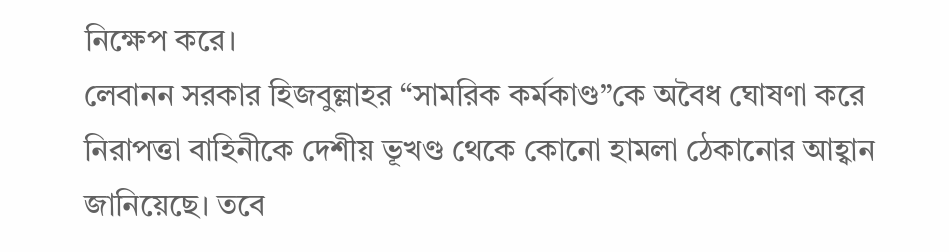নিক্ষেপ করে।
লেবানন সরকার হিজবুল্লাহর “সামরিক কর্মকাণ্ড”কে অবৈধ ঘোষণা করে নিরাপত্তা বাহিনীকে দেশীয় ভূখণ্ড থেকে কোনো হামলা ঠেকানোর আহ্বান জানিয়েছে। তবে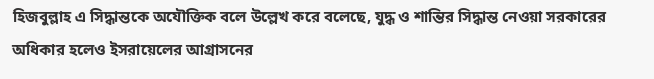হিজবুল্লাহ এ সিদ্ধান্তকে অযৌক্তিক বলে উল্লেখ করে বলেছে, যুদ্ধ ও শান্তির সিদ্ধান্ত নেওয়া সরকারের অধিকার হলেও ইসরায়েলের আগ্রাসনের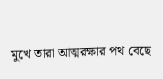মুখে তারা আত্মরক্ষার পথ বেছে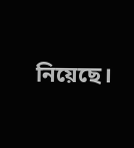নিয়েছে।